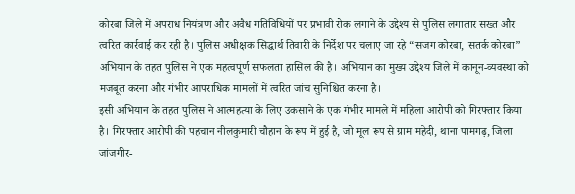कोरबा जिले में अपराध नियंत्रण और अवैध गतिविधियों पर प्रभावी रोक लगाने के उद्देश्य से पुलिस लगातार सख्त और त्वरित कार्रवाई कर रही है। पुलिस अधीक्षक सिद्धार्थ तिवारी के निर्देश पर चलाए जा रहे “सजग कोरबा, सतर्क कोरबा” अभियान के तहत पुलिस ने एक महत्वपूर्ण सफलता हासिल की है। अभियान का मुख्य उद्देश्य जिले में कानून-व्यवस्था को मजबूत करना और गंभीर आपराधिक मामलों में त्वरित जांच सुनिश्चित करना है।
इसी अभियान के तहत पुलिस ने आत्महत्या के लिए उकसाने के एक गंभीर मामले में महिला आरोपी को गिरफ्तार किया है। गिरफ्तार आरोपी की पहचान नीलकुमारी चौहान के रूप में हुई है, जो मूल रूप से ग्राम महेदी, थाना पामगढ़, जिला जांजगीर-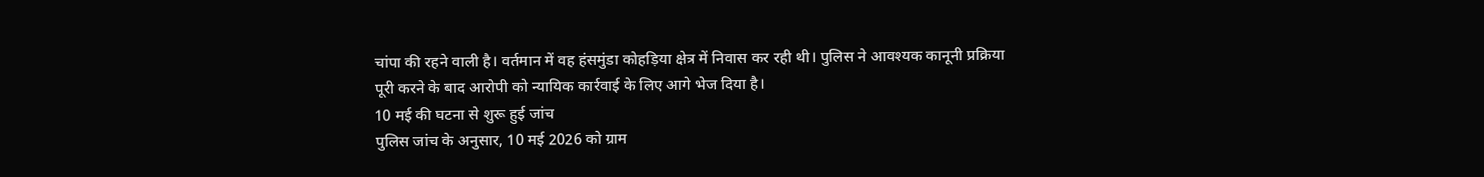चांपा की रहने वाली है। वर्तमान में वह हंसमुंडा कोहड़िया क्षेत्र में निवास कर रही थी। पुलिस ने आवश्यक कानूनी प्रक्रिया पूरी करने के बाद आरोपी को न्यायिक कार्रवाई के लिए आगे भेज दिया है।
10 मई की घटना से शुरू हुई जांच
पुलिस जांच के अनुसार, 10 मई 2026 को ग्राम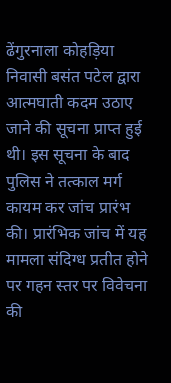ढेंगुरनाला कोहड़िया निवासी बसंत पटेल द्वारा आत्मघाती कदम उठाए जाने की सूचना प्राप्त हुई थी। इस सूचना के बाद पुलिस ने तत्काल मर्ग कायम कर जांच प्रारंभ की। प्रारंभिक जांच में यह मामला संदिग्ध प्रतीत होने पर गहन स्तर पर विवेचना की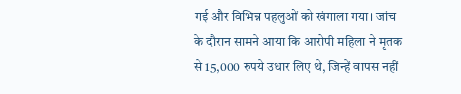गई और विभिन्न पहलुओं को खंगाला गया। जांच के दौरान सामने आया कि आरोपी महिला ने मृतक से 15,000 रुपये उधार लिए थे, जिन्हें वापस नहीं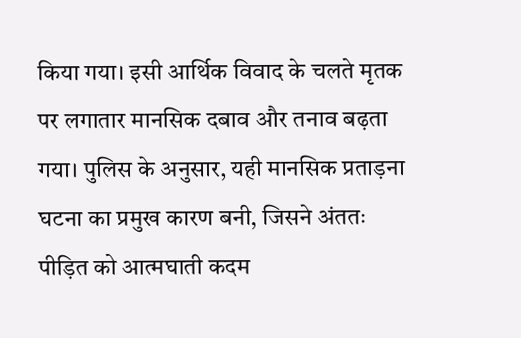किया गया। इसी आर्थिक विवाद के चलते मृतक पर लगातार मानसिक दबाव और तनाव बढ़ता गया। पुलिस के अनुसार, यही मानसिक प्रताड़ना घटना का प्रमुख कारण बनी, जिसने अंततः पीड़ित को आत्मघाती कदम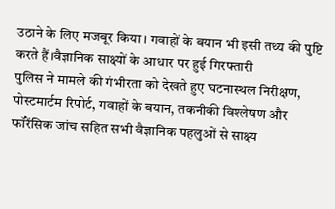उठाने के लिए मजबूर किया। गवाहों के बयान भी इसी तथ्य की पुष्टि करते हैं।वैज्ञानिक साक्ष्यों के आधार पर हुई गिरफ्तारी
पुलिस ने मामले की गंभीरता को देखते हुए घटनास्थल निरीक्षण, पोस्टमार्टम रिपोर्ट, गवाहों के बयान, तकनीकी विश्लेषण और फॉरेंसिक जांच सहित सभी वैज्ञानिक पहलुओं से साक्ष्य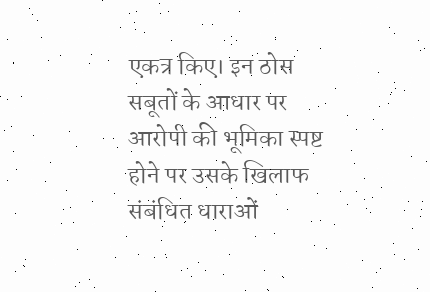एकत्र किए। इन ठोस सबूतों के आधार पर आरोपी की भूमिका स्पष्ट होने पर उसके खिलाफ संबंधित धाराओं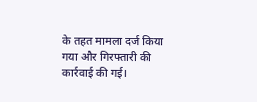के तहत मामला दर्ज किया गया और गिरफ्तारी की कार्रवाई की गई।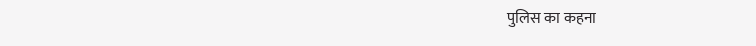पुलिस का कहना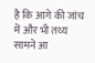है कि आगे की जांच में और भी तथ्य सामने आ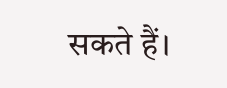सकते हैं।